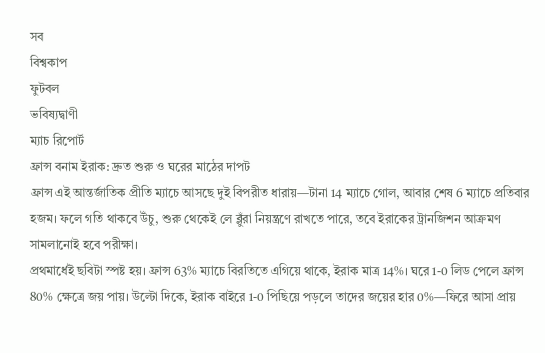সব
বিশ্বকাপ
ফুটবল
ভবিষ্যদ্বাণী
ম্যাচ রিপোর্ট
ফ্রান্স বনাম ইরাক: দ্রুত শুরু ও ঘরের মাঠের দাপট
ফ্রান্স এই আন্তর্জাতিক প্রীতি ম্যাচে আসছে দুই বিপরীত ধারায়—টানা 14 ম্যাচে গোল, আবার শেষ 6 ম্যাচে প্রতিবার হজম। ফলে গতি থাকবে উঁচু, শুরু থেকেই লে ব্লুঁরা নিয়ন্ত্রণে রাখতে পারে, তবে ইরাকের ট্রানজিশন আক্রমণ সামলানোই হবে পরীক্ষা।
প্রথমার্ধেই ছবিটা স্পষ্ট হয়। ফ্রান্স 63% ম্যাচে বিরতিতে এগিয়ে থাকে, ইরাক মাত্র 14%। ঘরে 1-0 লিড পেলে ফ্রান্স 80% ক্ষেত্রে জয় পায়। উল্টো দিকে, ইরাক বাইরে 1-0 পিছিয়ে পড়লে তাদের জয়ের হার 0%—ফিরে আসা প্রায়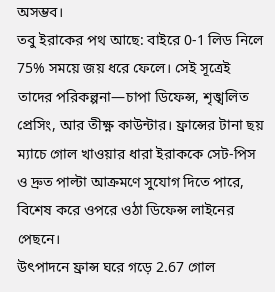অসম্ভব।
তবু ইরাকের পথ আছে: বাইরে 0-1 লিড নিলে 75% সময়ে জয় ধরে ফেলে। সেই সূত্রেই তাদের পরিকল্পনা—চাপা ডিফেন্স, শৃঙ্খলিত প্রেসিং, আর তীক্ষ্ণ কাউন্টার। ফ্রান্সের টানা ছয় ম্যাচে গোল খাওয়ার ধারা ইরাককে সেট-পিস ও দ্রুত পাল্টা আক্রমণে সুযোগ দিতে পারে, বিশেষ করে ওপরে ওঠা ডিফেন্স লাইনের পেছনে।
উৎপাদনে ফ্রান্স ঘরে গড়ে 2.67 গোল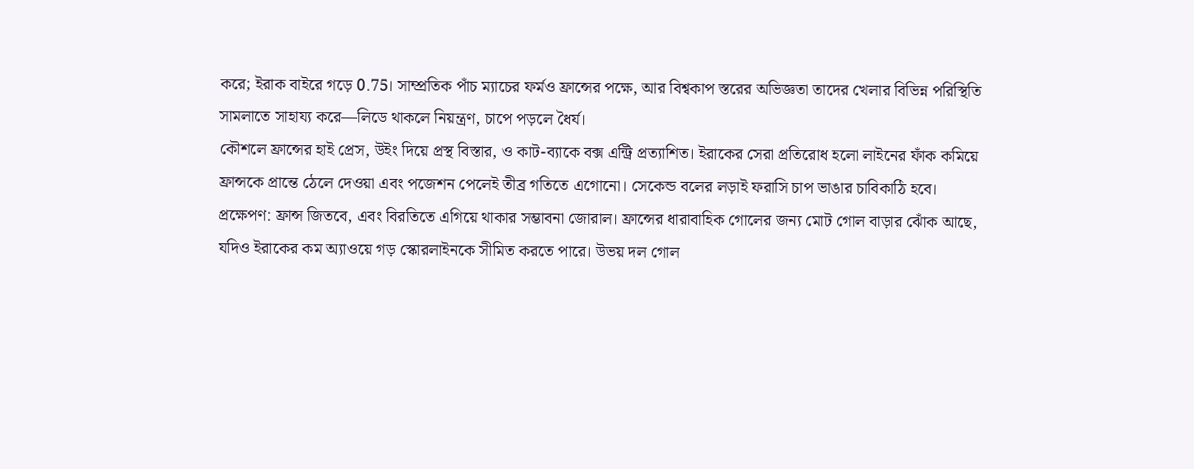করে; ইরাক বাইরে গড়ে 0.75। সাম্প্রতিক পাঁচ ম্যাচের ফর্মও ফ্রান্সের পক্ষে, আর বিশ্বকাপ স্তরের অভিজ্ঞতা তাদের খেলার বিভিন্ন পরিস্থিতি সামলাতে সাহায্য করে—লিডে থাকলে নিয়ন্ত্রণ, চাপে পড়লে ধৈর্য।
কৌশলে ফ্রান্সের হাই প্রেস, উইং দিয়ে প্রস্থ বিস্তার, ও কাট-ব্যাকে বক্স এন্ট্রি প্রত্যাশিত। ইরাকের সেরা প্রতিরোধ হলো লাইনের ফাঁক কমিয়ে ফ্রান্সকে প্রান্তে ঠেলে দেওয়া এবং পজেশন পেলেই তীব্র গতিতে এগোনো। সেকেন্ড বলের লড়াই ফরাসি চাপ ভাঙার চাবিকাঠি হবে।
প্রক্ষেপণ: ফ্রান্স জিতবে, এবং বিরতিতে এগিয়ে থাকার সম্ভাবনা জোরাল। ফ্রান্সের ধারাবাহিক গোলের জন্য মোট গোল বাড়ার ঝোঁক আছে, যদিও ইরাকের কম অ্যাওয়ে গড় স্কোরলাইনকে সীমিত করতে পারে। উভয় দল গোল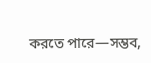করতে পারে—সম্ভব,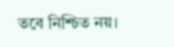তবে নিশ্চিত নয়।